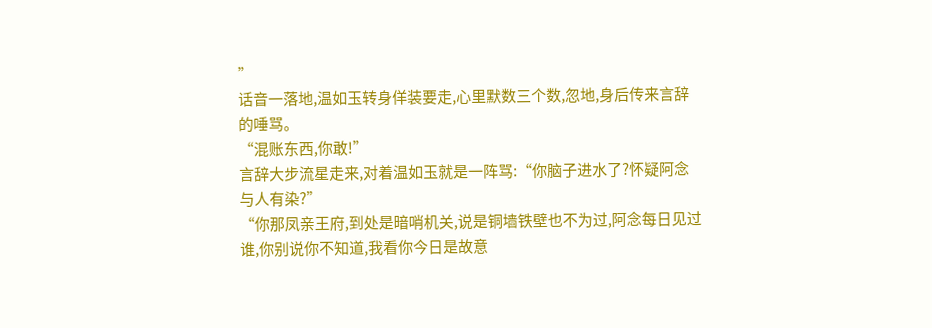”
话音一落地,温如玉转身佯装要走,心里默数三个数,忽地,身后传来言辞的唾骂。
“混账东西,你敢!”
言辞大步流星走来,对着温如玉就是一阵骂:“你脑子进水了?怀疑阿念与人有染?”
“你那凤亲王府,到处是暗哨机关,说是铜墙铁壁也不为过,阿念每日见过谁,你别说你不知道,我看你今日是故意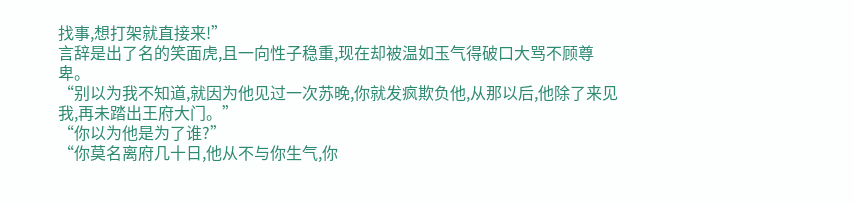找事,想打架就直接来!”
言辞是出了名的笑面虎,且一向性子稳重,现在却被温如玉气得破口大骂不顾尊卑。
“别以为我不知道,就因为他见过一次苏晚,你就发疯欺负他,从那以后,他除了来见我,再未踏出王府大门。”
“你以为他是为了谁?”
“你莫名离府几十日,他从不与你生气,你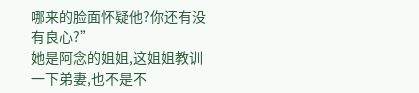哪来的脸面怀疑他?你还有没有良心?”
她是阿念的姐姐,这姐姐教训一下弟妻,也不是不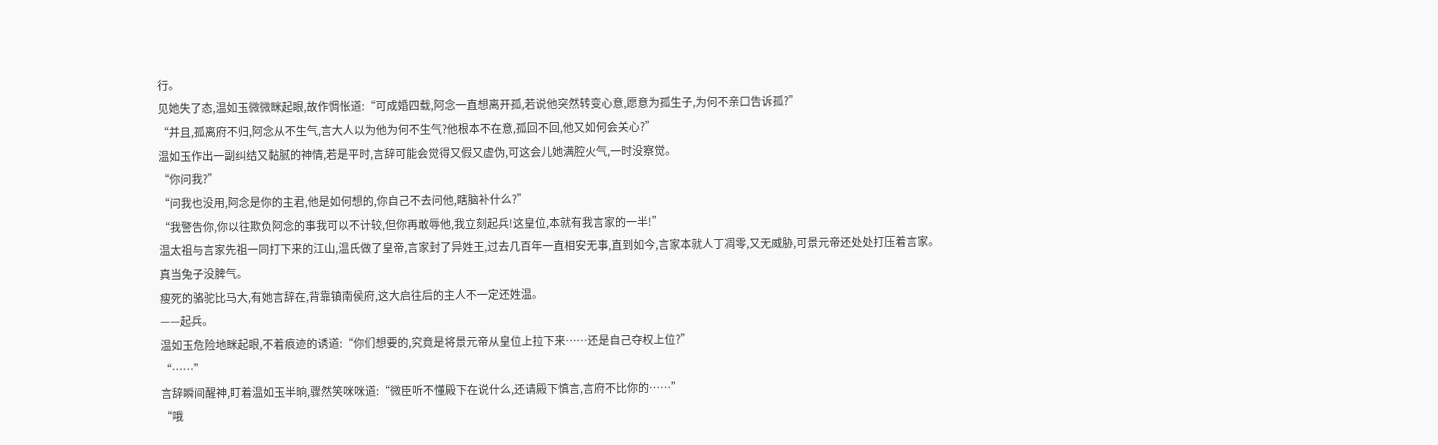行。
见她失了态,温如玉微微眯起眼,故作惆怅道:“可成婚四载,阿念一直想离开孤,若说他突然转变心意,愿意为孤生子,为何不亲口告诉孤?”
“并且,孤离府不归,阿念从不生气,言大人以为他为何不生气?他根本不在意,孤回不回,他又如何会关心?”
温如玉作出一副纠结又黏腻的神情,若是平时,言辞可能会觉得又假又虚伪,可这会儿她满腔火气,一时没察觉。
“你问我?”
“问我也没用,阿念是你的主君,他是如何想的,你自己不去问他,瞎脑补什么?”
“我警告你,你以往欺负阿念的事我可以不计较,但你再敢辱他,我立刻起兵!这皇位,本就有我言家的一半!”
温太祖与言家先祖一同打下来的江山,温氏做了皇帝,言家封了异姓王,过去几百年一直相安无事,直到如今,言家本就人丁凋零,又无威胁,可景元帝还处处打压着言家。
真当兔子没脾气。
瘦死的骆驼比马大,有她言辞在,背靠镇南侯府,这大启往后的主人不一定还姓温。
——起兵。
温如玉危险地眯起眼,不着痕迹的诱道:“你们想要的,究竟是将景元帝从皇位上拉下来……还是自己夺权上位?”
“……”
言辞瞬间醒神,盯着温如玉半晌,骤然笑咪咪道:“微臣听不懂殿下在说什么,还请殿下慎言,言府不比你的……”
“哦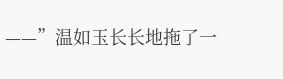——”温如玉长长地拖了一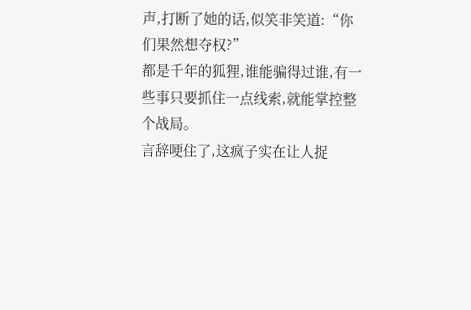声,打断了她的话,似笑非笑道:“你们果然想夺权?”
都是千年的狐狸,谁能骗得过谁,有一些事只要抓住一点线索,就能掌控整个战局。
言辞哽住了,这疯子实在让人捉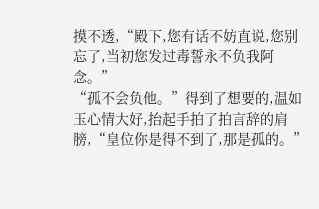摸不透,“殿下,您有话不妨直说,您别忘了,当初您发过毒誓永不负我阿念。”
“孤不会负他。”得到了想要的,温如玉心情大好,抬起手拍了拍言辞的肩膀,“皇位你是得不到了,那是孤的。”